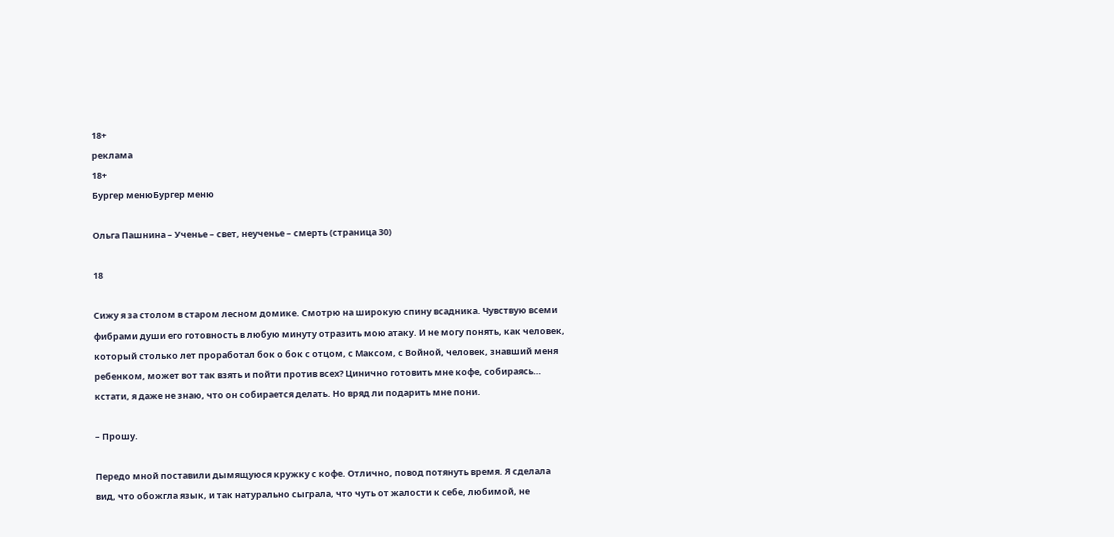18+
реклама
18+
Бургер менюБургер меню

Ольга Пашнина – Ученье – свет, неученье – смерть (страница 30)

18

Сижу я за столом в старом лесном домике. Смотрю на широкую спину всадника. Чувствую всеми фибрами души его готовность в любую минуту отразить мою атаку. И не могу понять, как человек, который столько лет проработал бок о бок с отцом, с Максом, с Войной, человек, знавший меня ребенком, может вот так взять и пойти против всех? Цинично готовить мне кофе, собираясь… кстати, я даже не знаю, что он собирается делать. Но вряд ли подарить мне пони.

– Прошу.

Передо мной поставили дымящуюся кружку с кофе. Отлично, повод потянуть время. Я сделала вид, что обожгла язык, и так натурально сыграла, что чуть от жалости к себе, любимой, не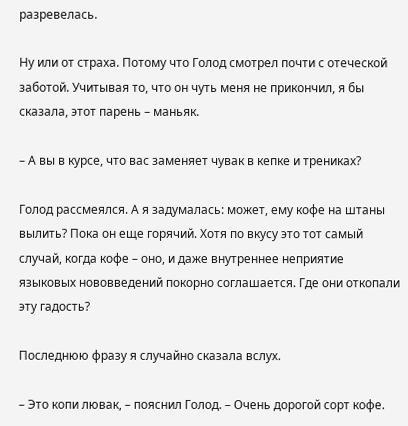разревелась.

Ну или от страха. Потому что Голод смотрел почти с отеческой заботой. Учитывая то, что он чуть меня не прикончил, я бы сказала, этот парень – маньяк.

– А вы в курсе, что вас заменяет чувак в кепке и трениках?

Голод рассмеялся. А я задумалась: может, ему кофе на штаны вылить? Пока он еще горячий. Хотя по вкусу это тот самый случай, когда кофе – оно, и даже внутреннее неприятие языковых нововведений покорно соглашается. Где они откопали эту гадость?

Последнюю фразу я случайно сказала вслух.

– Это копи лювак, – пояснил Голод. – Очень дорогой сорт кофе.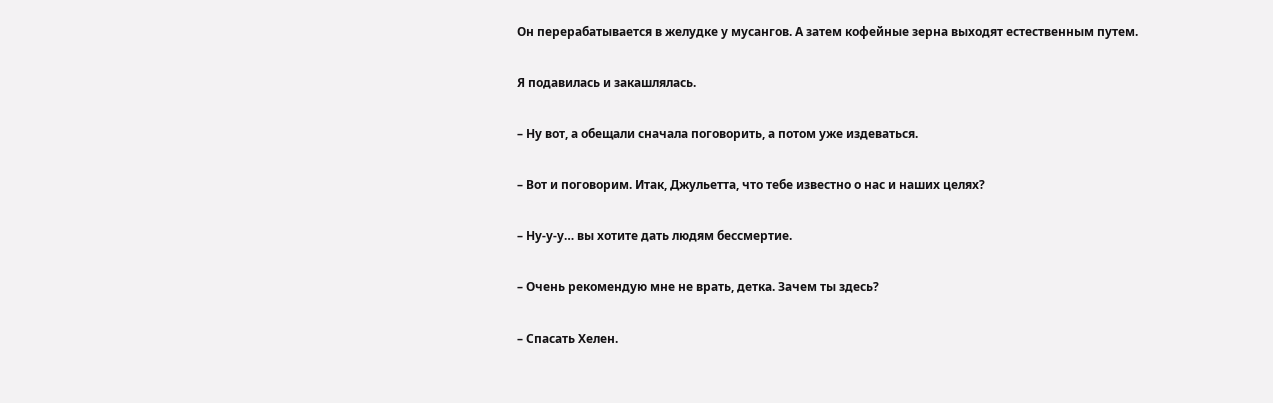Он перерабатывается в желудке у мусангов. А затем кофейные зерна выходят естественным путем.

Я подавилась и закашлялась.

– Ну вот, а обещали сначала поговорить, а потом уже издеваться.

– Вот и поговорим. Итак, Джульетта, что тебе известно о нас и наших целях?

– Ну-у-у… вы хотите дать людям бессмертие.

– Очень рекомендую мне не врать, детка. Зачем ты здесь?

– Спасать Хелен.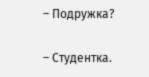– Подружка?

– Студентка.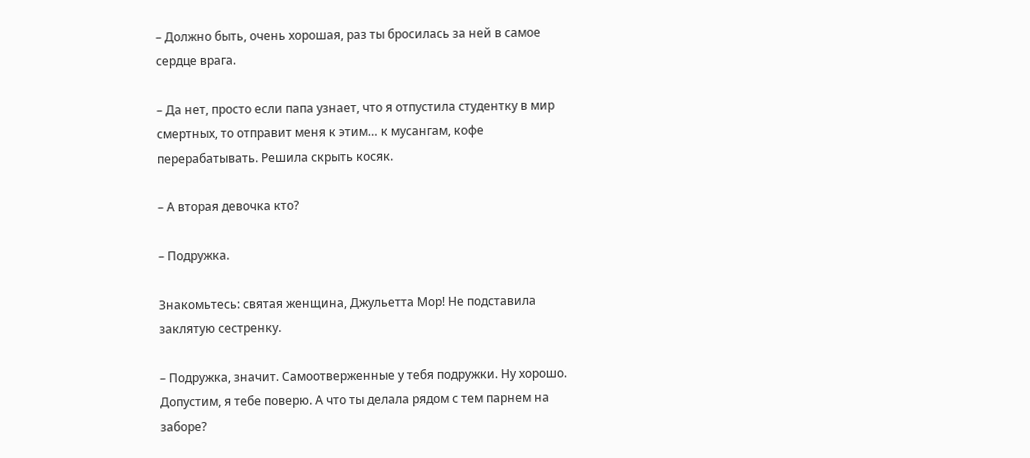– Должно быть, очень хорошая, раз ты бросилась за ней в самое сердце врага.

– Да нет, просто если папа узнает, что я отпустила студентку в мир смертных, то отправит меня к этим… к мусангам, кофе перерабатывать. Решила скрыть косяк.

– А вторая девочка кто?

– Подружка.

Знакомьтесь: святая женщина, Джульетта Мор! Не подставила заклятую сестренку.

– Подружка, значит. Самоотверженные у тебя подружки. Ну хорошо. Допустим, я тебе поверю. А что ты делала рядом с тем парнем на заборе?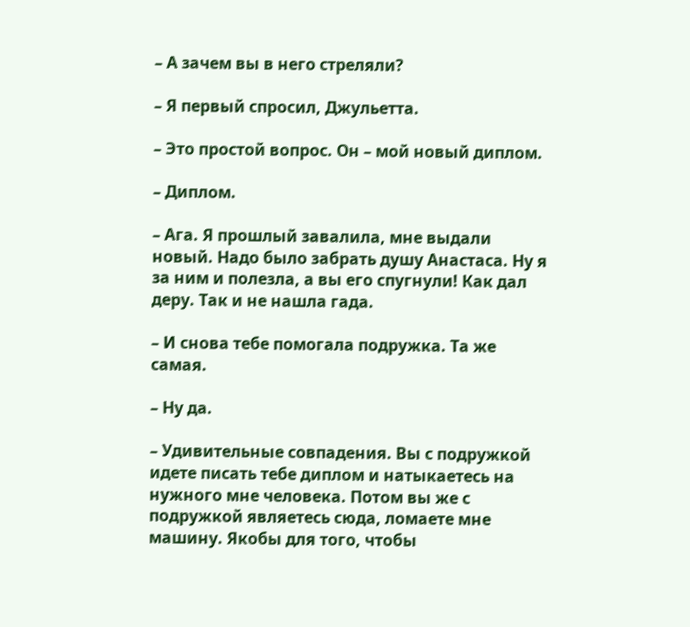– А зачем вы в него стреляли?

– Я первый спросил, Джульетта.

– Это простой вопрос. Он – мой новый диплом.

– Диплом.

– Ага. Я прошлый завалила, мне выдали новый. Надо было забрать душу Анастаса. Ну я за ним и полезла, а вы его спугнули! Как дал деру. Так и не нашла гада.

– И снова тебе помогала подружка. Та же самая.

– Ну да.

– Удивительные совпадения. Вы с подружкой идете писать тебе диплом и натыкаетесь на нужного мне человека. Потом вы же с подружкой являетесь сюда, ломаете мне машину. Якобы для того, чтобы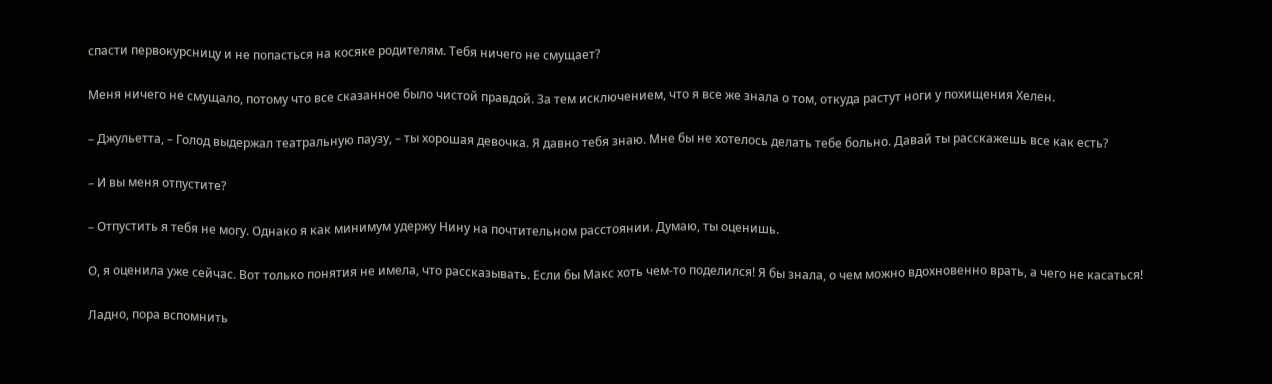спасти первокурсницу и не попасться на косяке родителям. Тебя ничего не смущает?

Меня ничего не смущало, потому что все сказанное было чистой правдой. За тем исключением, что я все же знала о том, откуда растут ноги у похищения Хелен.

– Джульетта, – Голод выдержал театральную паузу, – ты хорошая девочка. Я давно тебя знаю. Мне бы не хотелось делать тебе больно. Давай ты расскажешь все как есть?

– И вы меня отпустите?

– Отпустить я тебя не могу. Однако я как минимум удержу Нину на почтительном расстоянии. Думаю, ты оценишь.

О, я оценила уже сейчас. Вот только понятия не имела, что рассказывать. Если бы Макс хоть чем-то поделился! Я бы знала, о чем можно вдохновенно врать, а чего не касаться!

Ладно, пора вспомнить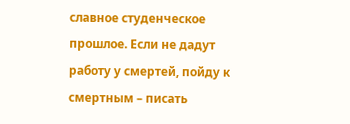славное студенческое прошлое. Если не дадут работу у смертей, пойду к смертным – писать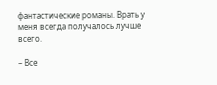фантастические романы. Врать у меня всегда получалось лучше всего.

– Все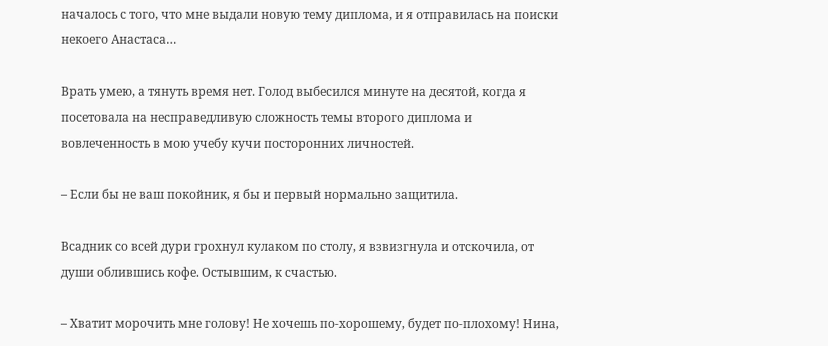началось с того, что мне выдали новую тему диплома, и я отправилась на поиски некоего Анастаса…

Врать умею, а тянуть время нет. Голод выбесился минуте на десятой, когда я посетовала на несправедливую сложность темы второго диплома и вовлеченность в мою учебу кучи посторонних личностей.

– Если бы не ваш покойник, я бы и первый нормально защитила.

Всадник со всей дури грохнул кулаком по столу, я взвизгнула и отскочила, от души облившись кофе. Остывшим, к счастью.

– Хватит морочить мне голову! Не хочешь по-хорошему, будет по-плохому! Нина,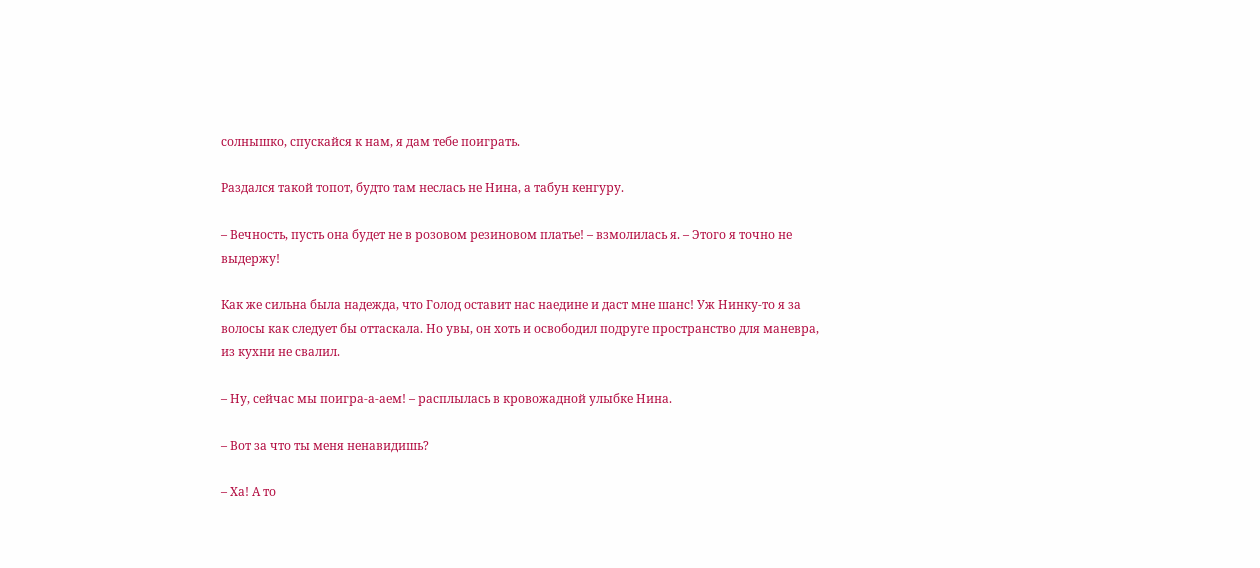солнышко, спускайся к нам, я дам тебе поиграть.

Раздался такой топот, будто там неслась не Нина, а табун кенгуру.

– Вечность, пусть она будет не в розовом резиновом платье! – взмолилась я. – Этого я точно не выдержу!

Как же сильна была надежда, что Голод оставит нас наедине и даст мне шанс! Уж Нинку-то я за волосы как следует бы оттаскала. Но увы, он хоть и освободил подруге пространство для маневра, из кухни не свалил.

– Ну, сейчас мы поигра-а-аем! – расплылась в кровожадной улыбке Нина.

– Вот за что ты меня ненавидишь?

– Ха! А то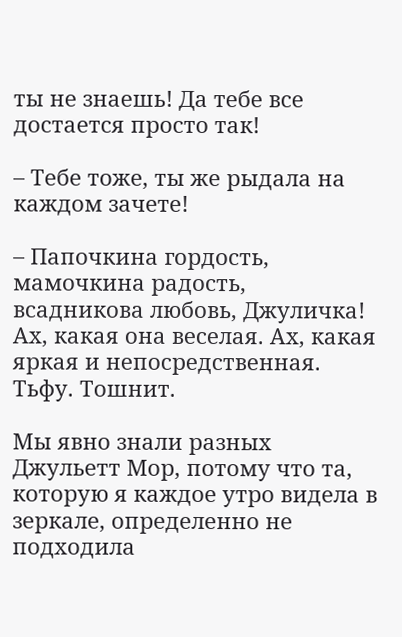ты не знаешь! Да тебе все достается просто так!

– Тебе тоже, ты же рыдала на каждом зачете!

– Папочкина гордость, мамочкина радость, всадникова любовь, Джуличка! Ах, какая она веселая. Ах, какая яркая и непосредственная. Тьфу. Тошнит.

Мы явно знали разных Джульетт Мор, потому что та, которую я каждое утро видела в зеркале, определенно не подходила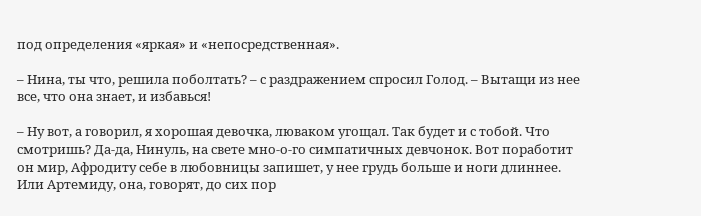под определения «яркая» и «непосредственная».

– Нина, ты что, решила поболтать? – с раздражением спросил Голод. – Вытащи из нее все, что она знает, и избавься!

– Ну вот, а говорил, я хорошая девочка, люваком угощал. Так будет и с тобой. Что смотришь? Да-да, Нинуль, на свете мно-о-го симпатичных девчонок. Вот поработит он мир, Афродиту себе в любовницы запишет, у нее грудь больше и ноги длиннее. Или Артемиду, она, говорят, до сих пор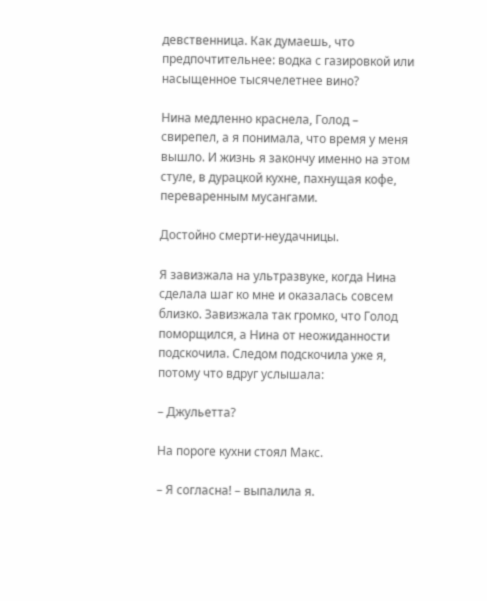девственница. Как думаешь, что предпочтительнее: водка с газировкой или насыщенное тысячелетнее вино?

Нина медленно краснела, Голод – свирепел, а я понимала, что время у меня вышло. И жизнь я закончу именно на этом стуле, в дурацкой кухне, пахнущая кофе, переваренным мусангами.

Достойно смерти-неудачницы.

Я завизжала на ультразвуке, когда Нина сделала шаг ко мне и оказалась совсем близко. Завизжала так громко, что Голод поморщился, а Нина от неожиданности подскочила. Следом подскочила уже я, потому что вдруг услышала:

– Джульетта?

На пороге кухни стоял Макс.

– Я согласна! – выпалила я.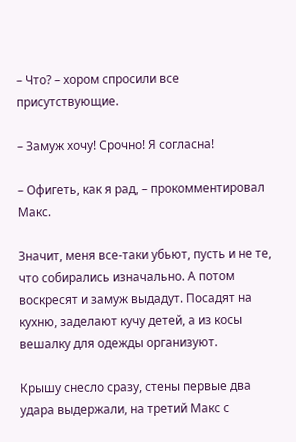– Что? – хором спросили все присутствующие.

– Замуж хочу! Срочно! Я согласна!

– Офигеть, как я рад, – прокомментировал Макс.

Значит, меня все-таки убьют, пусть и не те, что собирались изначально. А потом воскресят и замуж выдадут. Посадят на кухню, заделают кучу детей, а из косы вешалку для одежды организуют.

Крышу снесло сразу, стены первые два удара выдержали, на третий Макс с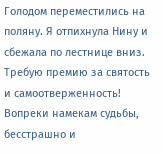Голодом переместились на поляну. Я отпихнула Нину и сбежала по лестнице вниз. Требую премию за святость и самоотверженность! Вопреки намекам судьбы, бесстрашно и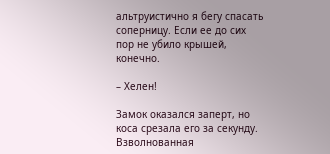альтруистично я бегу спасать соперницу. Если ее до сих пор не убило крышей, конечно.

– Хелен!

Замок оказался заперт, но коса срезала его за секунду. Взволнованная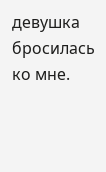девушка бросилась ко мне.